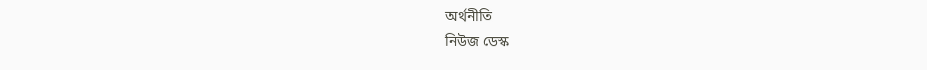অর্থনীতি
নিউজ ডেস্ক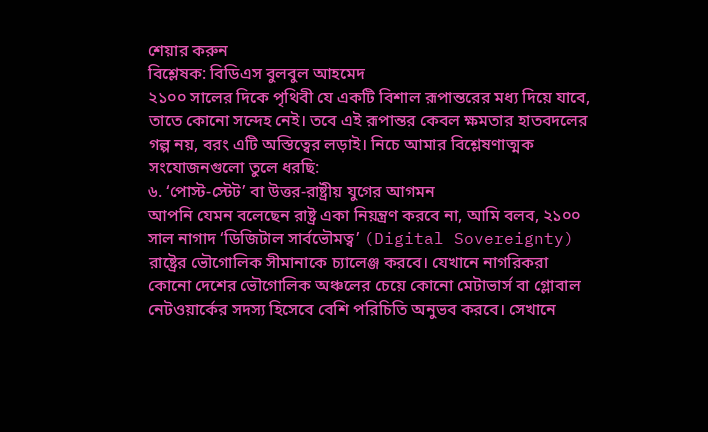শেয়ার করুন
বিশ্লেষক: বিডিএস বুলবুল আহমেদ
২১০০ সালের দিকে পৃথিবী যে একটি বিশাল রূপান্তরের মধ্য দিয়ে যাবে, তাতে কোনো সন্দেহ নেই। তবে এই রূপান্তর কেবল ক্ষমতার হাতবদলের গল্প নয়, বরং এটি অস্তিত্বের লড়াই। নিচে আমার বিশ্লেষণাত্মক সংযোজনগুলো তুলে ধরছি:
৬. ‘পোস্ট-স্টেট’ বা উত্তর-রাষ্ট্রীয় যুগের আগমন
আপনি যেমন বলেছেন রাষ্ট্র একা নিয়ন্ত্রণ করবে না, আমি বলব, ২১০০ সাল নাগাদ ‘ডিজিটাল সার্বভৌমত্ব’ (Digital Sovereignty) রাষ্ট্রের ভৌগোলিক সীমানাকে চ্যালেঞ্জ করবে। যেখানে নাগরিকরা কোনো দেশের ভৌগোলিক অঞ্চলের চেয়ে কোনো মেটাভার্স বা গ্লোবাল নেটওয়ার্কের সদস্য হিসেবে বেশি পরিচিতি অনুভব করবে। সেখানে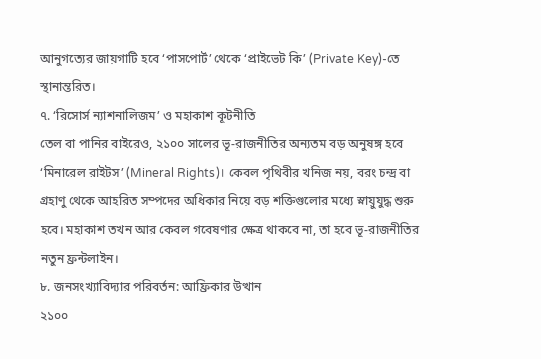আনুগত্যের জায়গাটি হবে ‘পাসপোর্ট’ থেকে ‘প্রাইভেট কি’ (Private Key)-তে স্থানান্তরিত।
৭. ‘রিসোর্স ন্যাশনালিজম’ ও মহাকাশ কূটনীতি
তেল বা পানির বাইরেও, ২১০০ সালের ভূ-রাজনীতির অন্যতম বড় অনুষঙ্গ হবে ‘মিনারেল রাইটস’ (Mineral Rights)। কেবল পৃথিবীর খনিজ নয়, বরং চন্দ্র বা গ্রহাণু থেকে আহরিত সম্পদের অধিকার নিয়ে বড় শক্তিগুলোর মধ্যে স্নায়ুযুদ্ধ শুরু হবে। মহাকাশ তখন আর কেবল গবেষণার ক্ষেত্র থাকবে না, তা হবে ভূ-রাজনীতির নতুন ফ্রন্টলাইন।
৮. জনসংখ্যাবিদ্যার পরিবর্তন: আফ্রিকার উত্থান
২১০০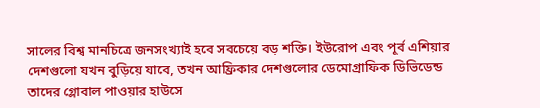সালের বিশ্ব মানচিত্রে জনসংখ্যাই হবে সবচেয়ে বড় শক্তি। ইউরোপ এবং পূর্ব এশিয়ার দেশগুলো যখন বুড়িয়ে যাবে, তখন আফ্রিকার দেশগুলোর ডেমোগ্রাফিক ডিভিডেন্ড তাদের গ্লোবাল পাওয়ার হাউসে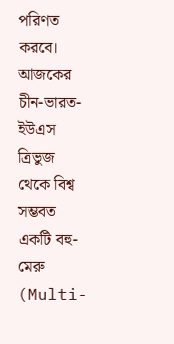পরিণত করবে। আজকের চীন-ভারত-ইউএস ত্রিভুজ থেকে বিশ্ব সম্ভবত একটি বহু-মেরু (Multi-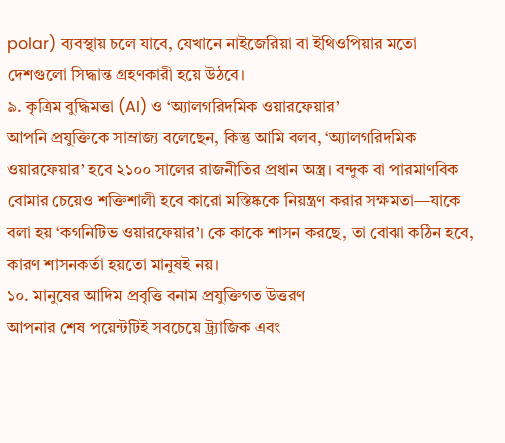polar) ব্যবস্থায় চলে যাবে, যেখানে নাইজেরিয়া বা ইথিওপিয়ার মতো দেশগুলো সিদ্ধান্ত গ্রহণকারী হয়ে উঠবে।
৯. কৃত্রিম বুদ্ধিমত্তা (AI) ও ‘অ্যালগরিদমিক ওয়ারফেয়ার’
আপনি প্রযুক্তিকে সাম্রাজ্য বলেছেন, কিন্তু আমি বলব, ‘অ্যালগরিদমিক ওয়ারফেয়ার’ হবে ২১০০ সালের রাজনীতির প্রধান অস্ত্র। বন্দুক বা পারমাণবিক বোমার চেয়েও শক্তিশালী হবে কারো মস্তিষ্ককে নিয়ন্ত্রণ করার সক্ষমতা—যাকে বলা হয় ‘কগনিটিভ ওয়ারফেয়ার’। কে কাকে শাসন করছে, তা বোঝা কঠিন হবে, কারণ শাসনকর্তা হয়তো মানুষই নয়।
১০. মানুষের আদিম প্রবৃত্তি বনাম প্রযুক্তিগত উত্তরণ
আপনার শেষ পয়েন্টটিই সবচেয়ে ট্র্যাজিক এবং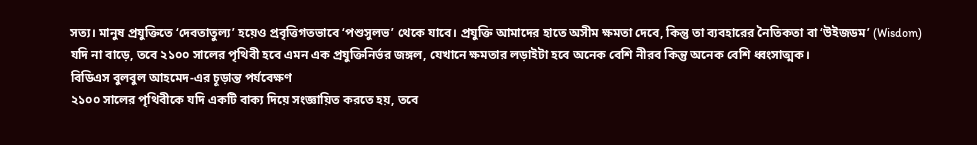সত্য। মানুষ প্রযুক্তিতে ‘দেবতাতুল্য’ হয়েও প্রবৃত্তিগতভাবে ‘পশুসুলভ’ থেকে যাবে। প্রযুক্তি আমাদের হাতে অসীম ক্ষমতা দেবে, কিন্তু তা ব্যবহারের নৈতিকতা বা ‘উইজডম’ (Wisdom) যদি না বাড়ে, তবে ২১০০ সালের পৃথিবী হবে এমন এক প্রযুক্তিনির্ভর জঙ্গল, যেখানে ক্ষমতার লড়াইটা হবে অনেক বেশি নীরব কিন্তু অনেক বেশি ধ্বংসাত্মক।
বিডিএস বুলবুল আহমেদ-এর চূড়ান্ত পর্যবেক্ষণ
২১০০ সালের পৃথিবীকে যদি একটি বাক্য দিয়ে সংজ্ঞায়িত করতে হয়, তবে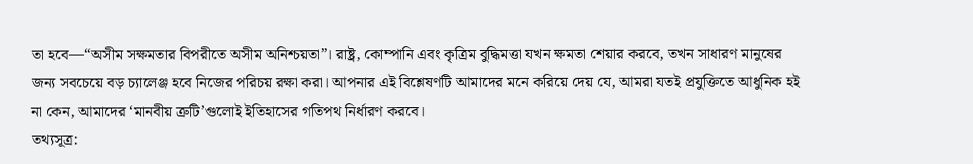তা হবে—“অসীম সক্ষমতার বিপরীতে অসীম অনিশ্চয়তা”। রাষ্ট্র, কোম্পানি এবং কৃত্রিম বুদ্ধিমত্তা যখন ক্ষমতা শেয়ার করবে, তখন সাধারণ মানুষের জন্য সবচেয়ে বড় চ্যালেঞ্জ হবে নিজের পরিচয় রক্ষা করা। আপনার এই বিশ্লেষণটি আমাদের মনে করিয়ে দেয় যে, আমরা যতই প্রযুক্তিতে আধুনিক হই না কেন, আমাদের ‘মানবীয় ত্রুটি’গুলোই ইতিহাসের গতিপথ নির্ধারণ করবে।
তথ্যসূত্র: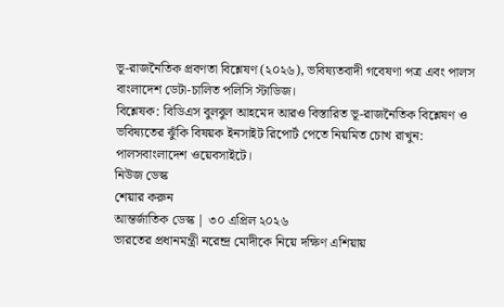ভূ-রাজনৈতিক প্রবণতা বিশ্লেষণ (২০২৬), ভবিষ্যতবাদী গবেষণা পত্র এবং পালস বাংলাদেশ ডেটা-চালিত পলিসি স্টাডিজ।
বিশ্লেষক: বিডিএস বুলবুল আহমেদ আরও বিস্তারিত ভূ-রাজনৈতিক বিশ্লেষণ ও ভবিষ্যতের ঝুঁকি বিষয়ক ইনসাইট রিপোর্ট পেতে নিয়মিত চোখ রাখুন: পালসবাংলাদেশ ওয়েবসাইটে।
নিউজ ডেস্ক
শেয়ার করুন
আন্তর্জাতিক ডেস্ক | ৩০ এপ্রিল ২০২৬
ভারতের প্রধানমন্ত্রী নরেন্দ্র মোদীকে নিয়ে দক্ষিণ এশিয়ায়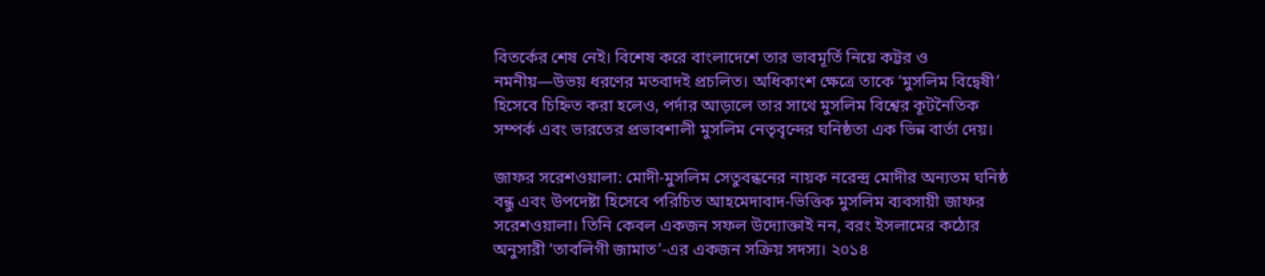বিতর্কের শেষ নেই। বিশেষ করে বাংলাদেশে তার ভাবমূর্তি নিয়ে কট্টর ও নমনীয়—উভয় ধরণের মতবাদই প্রচলিত। অধিকাংশ ক্ষেত্রে তাকে ‘মুসলিম বিদ্বেষী’ হিসেবে চিহ্নিত করা হলেও, পর্দার আড়ালে তার সাথে মুসলিম বিশ্বের কূটনৈতিক সম্পর্ক এবং ভারতের প্রভাবশালী মুসলিম নেতৃবৃন্দের ঘনিষ্ঠতা এক ভিন্ন বার্তা দেয়।

জাফর সরেশওয়ালা: মোদী-মুসলিম সেতুবন্ধনের নায়ক নরেন্দ্র মোদীর অন্যতম ঘনিষ্ঠ বন্ধু এবং উপদেষ্টা হিসেবে পরিচিত আহমেদাবাদ-ভিত্তিক মুসলিম ব্যবসায়ী জাফর সরেশওয়ালা। তিনি কেবল একজন সফল উদ্যোক্তাই নন, বরং ইসলামের কঠোর অনুসারী ‘তাবলিগী জামাত’-এর একজন সক্রিয় সদস্য। ২০১৪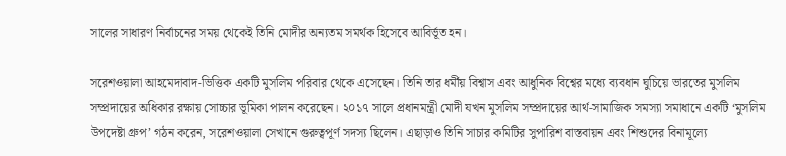সালের সাধারণ নির্বাচনের সময় থেকেই তিনি মোদীর অন্যতম সমর্থক হিসেবে আবির্ভূত হন।

সরেশওয়ালা আহমেদাবাদ-ভিত্তিক একটি মুসলিম পরিবার থেকে এসেছেন। তিনি তার ধর্মীয় বিশ্বাস এবং আধুনিক বিশ্বের মধ্যে ব্যবধান ঘুচিয়ে ভারতের মুসলিম সম্প্রদায়ের অধিকার রক্ষায় সোচ্চার ভূমিকা পালন করেছেন। ২০১৭ সালে প্রধানমন্ত্রী মোদী যখন মুসলিম সম্প্রদায়ের আর্থ-সামাজিক সমস্যা সমাধানে একটি ‘মুসলিম উপদেষ্টা গ্রুপ’ গঠন করেন, সরেশওয়ালা সেখানে গুরুত্বপূর্ণ সদস্য ছিলেন। এছাড়াও তিনি সাচার কমিটির সুপারিশ বাস্তবায়ন এবং শিশুদের বিনামূল্যে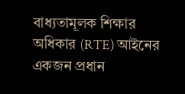বাধ্যতামূলক শিক্ষার অধিকার (RTE) আইনের একজন প্রধান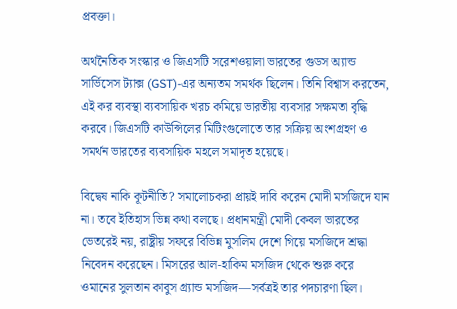প্রবক্তা।

অর্থনৈতিক সংস্কার ও জিএসটি সরেশওয়ালা ভারতের গুডস অ্যান্ড সার্ভিসেস ট্যাক্স (GST)-এর অন্যতম সমর্থক ছিলেন। তিনি বিশ্বাস করতেন, এই কর ব্যবস্থা ব্যবসায়িক খরচ কমিয়ে ভারতীয় ব্যবসার সক্ষমতা বৃদ্ধি করবে। জিএসটি কাউন্সিলের মিটিংগুলোতে তার সক্রিয় অংশগ্রহণ ও সমর্থন ভারতের ব্যবসায়িক মহলে সমাদৃত হয়েছে।

বিদ্বেষ নাকি কূটনীতি? সমালোচকরা প্রায়ই দাবি করেন মোদী মসজিদে যান না। তবে ইতিহাস ভিন্ন কথা বলছে। প্রধানমন্ত্রী মোদী কেবল ভারতের ভেতরেই নয়, রাষ্ট্রীয় সফরে বিভিন্ন মুসলিম দেশে গিয়ে মসজিদে শ্রদ্ধা নিবেদন করেছেন। মিসরের আল-হাকিম মসজিদ থেকে শুরু করে ওমানের সুলতান কাবুস গ্র্যান্ড মসজিদ—সর্বত্রই তার পদচারণা ছিল।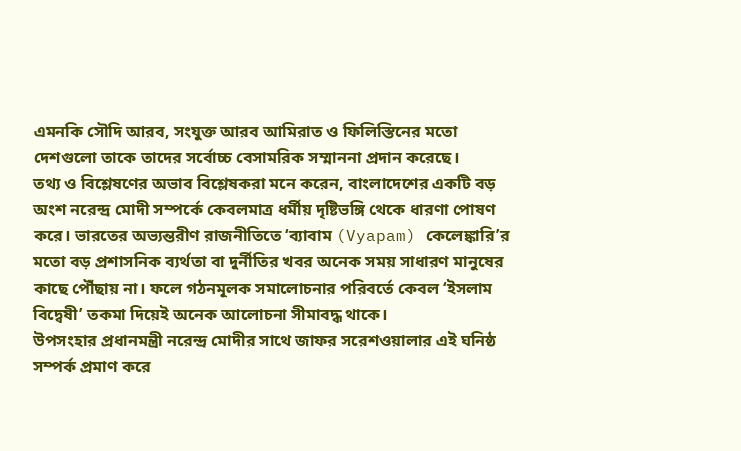এমনকি সৌদি আরব, সংযুক্ত আরব আমিরাত ও ফিলিস্তিনের মতো দেশগুলো তাকে তাদের সর্বোচ্চ বেসামরিক সম্মাননা প্রদান করেছে।
তথ্য ও বিশ্লেষণের অভাব বিশ্লেষকরা মনে করেন, বাংলাদেশের একটি বড় অংশ নরেন্দ্র মোদী সম্পর্কে কেবলমাত্র ধর্মীয় দৃষ্টিভঙ্গি থেকে ধারণা পোষণ করে। ভারতের অভ্যন্তরীণ রাজনীতিতে ‘ব্যাবাম (Vyapam) কেলেঙ্কারি’র মতো বড় প্রশাসনিক ব্যর্থতা বা দুর্নীতির খবর অনেক সময় সাধারণ মানুষের কাছে পৌঁছায় না। ফলে গঠনমূলক সমালোচনার পরিবর্তে কেবল ‘ইসলাম বিদ্বেষী’ তকমা দিয়েই অনেক আলোচনা সীমাবদ্ধ থাকে।
উপসংহার প্রধানমন্ত্রী নরেন্দ্র মোদীর সাথে জাফর সরেশওয়ালার এই ঘনিষ্ঠ সম্পর্ক প্রমাণ করে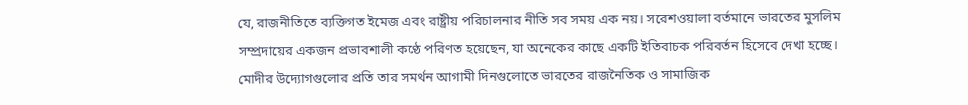যে, রাজনীতিতে ব্যক্তিগত ইমেজ এবং রাষ্ট্রীয় পরিচালনার নীতি সব সময় এক নয়। সরেশওয়ালা বর্তমানে ভারতের মুসলিম সম্প্রদায়ের একজন প্রভাবশালী কণ্ঠে পরিণত হয়েছেন, যা অনেকের কাছে একটি ইতিবাচক পরিবর্তন হিসেবে দেখা হচ্ছে। মোদীর উদ্যোগগুলোর প্রতি তার সমর্থন আগামী দিনগুলোতে ভারতের রাজনৈতিক ও সামাজিক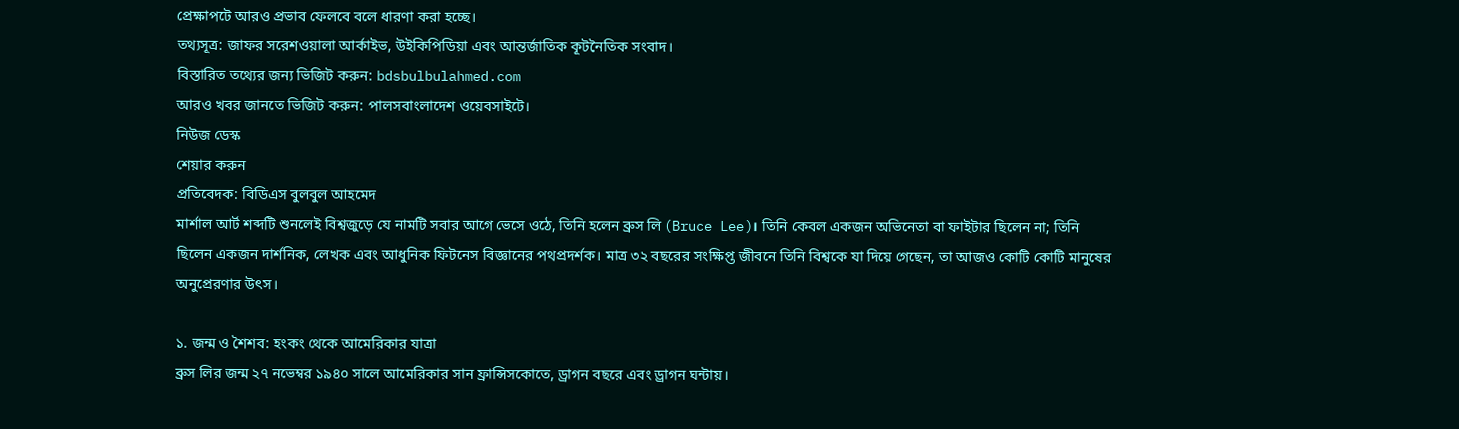প্রেক্ষাপটে আরও প্রভাব ফেলবে বলে ধারণা করা হচ্ছে।
তথ্যসূত্র: জাফর সরেশওয়ালা আর্কাইভ, উইকিপিডিয়া এবং আন্তর্জাতিক কূটনৈতিক সংবাদ।
বিস্তারিত তথ্যের জন্য ভিজিট করুন: bdsbulbulahmed.com
আরও খবর জানতে ভিজিট করুন: পালসবাংলাদেশ ওয়েবসাইটে।
নিউজ ডেস্ক
শেয়ার করুন
প্রতিবেদক: বিডিএস বুলবুল আহমেদ
মার্শাল আর্ট শব্দটি শুনলেই বিশ্বজুড়ে যে নামটি সবার আগে ভেসে ওঠে, তিনি হলেন ব্রুস লি (Bruce Lee)। তিনি কেবল একজন অভিনেতা বা ফাইটার ছিলেন না; তিনি ছিলেন একজন দার্শনিক, লেখক এবং আধুনিক ফিটনেস বিজ্ঞানের পথপ্রদর্শক। মাত্র ৩২ বছরের সংক্ষিপ্ত জীবনে তিনি বিশ্বকে যা দিয়ে গেছেন, তা আজও কোটি কোটি মানুষের অনুপ্রেরণার উৎস।

১. জন্ম ও শৈশব: হংকং থেকে আমেরিকার যাত্রা
ব্রুস লির জন্ম ২৭ নভেম্বর ১৯৪০ সালে আমেরিকার সান ফ্রান্সিসকোতে, ড্রাগন বছরে এবং ড্রাগন ঘন্টায়।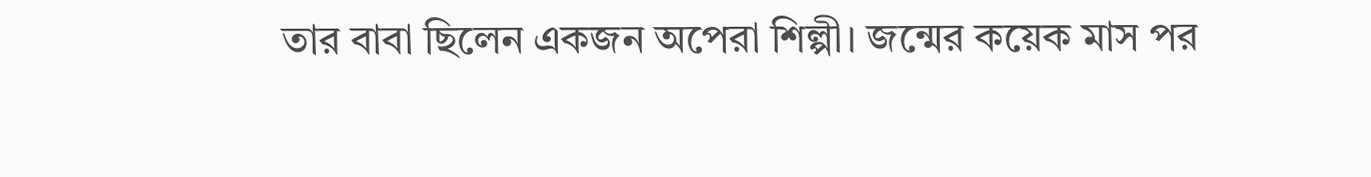তার বাবা ছিলেন একজন অপেরা শিল্পী। জন্মের কয়েক মাস পর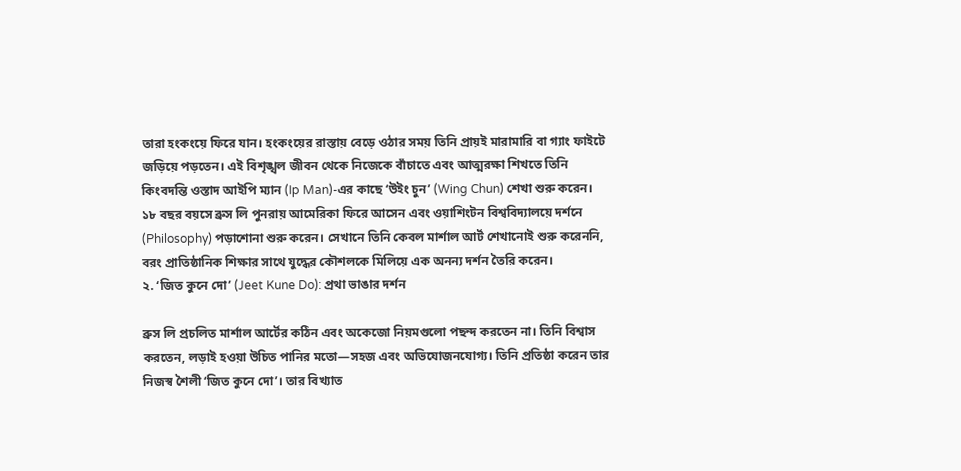তারা হংকংয়ে ফিরে যান। হংকংয়ের রাস্তায় বেড়ে ওঠার সময় তিনি প্রায়ই মারামারি বা গ্যাং ফাইটে জড়িয়ে পড়তেন। এই বিশৃঙ্খল জীবন থেকে নিজেকে বাঁচাতে এবং আত্মরক্ষা শিখতে তিনি কিংবদন্তি ওস্তাদ আইপি ম্যান (Ip Man)-এর কাছে ‘উইং চুন’ (Wing Chun) শেখা শুরু করেন।
১৮ বছর বয়সে ব্রুস লি পুনরায় আমেরিকা ফিরে আসেন এবং ওয়াশিংটন বিশ্ববিদ্যালয়ে দর্শনে (Philosophy) পড়াশোনা শুরু করেন। সেখানে তিনি কেবল মার্শাল আর্ট শেখানোই শুরু করেননি, বরং প্রাতিষ্ঠানিক শিক্ষার সাথে যুদ্ধের কৌশলকে মিলিয়ে এক অনন্য দর্শন তৈরি করেন।
২. ‘জিত কুনে দো’ (Jeet Kune Do): প্রথা ভাঙার দর্শন

ব্রুস লি প্রচলিত মার্শাল আর্টের কঠিন এবং অকেজো নিয়মগুলো পছন্দ করতেন না। তিনি বিশ্বাস করতেন, লড়াই হওয়া উচিত পানির মতো—সহজ এবং অভিযোজনযোগ্য। তিনি প্রতিষ্ঠা করেন তার নিজস্ব শৈলী ‘জিত কুনে দো’। তার বিখ্যাত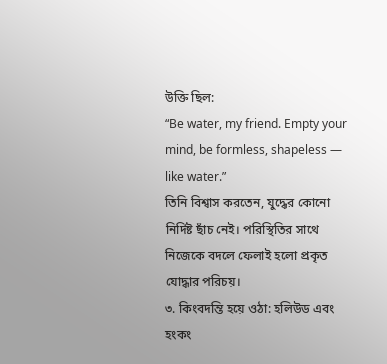উক্তি ছিল:
“Be water, my friend. Empty your mind, be formless, shapeless — like water.”
তিনি বিশ্বাস করতেন, যুদ্ধের কোনো নির্দিষ্ট ছাঁচ নেই। পরিস্থিতির সাথে নিজেকে বদলে ফেলাই হলো প্রকৃত যোদ্ধার পরিচয়।
৩. কিংবদন্তি হয়ে ওঠা: হলিউড এবং হংকং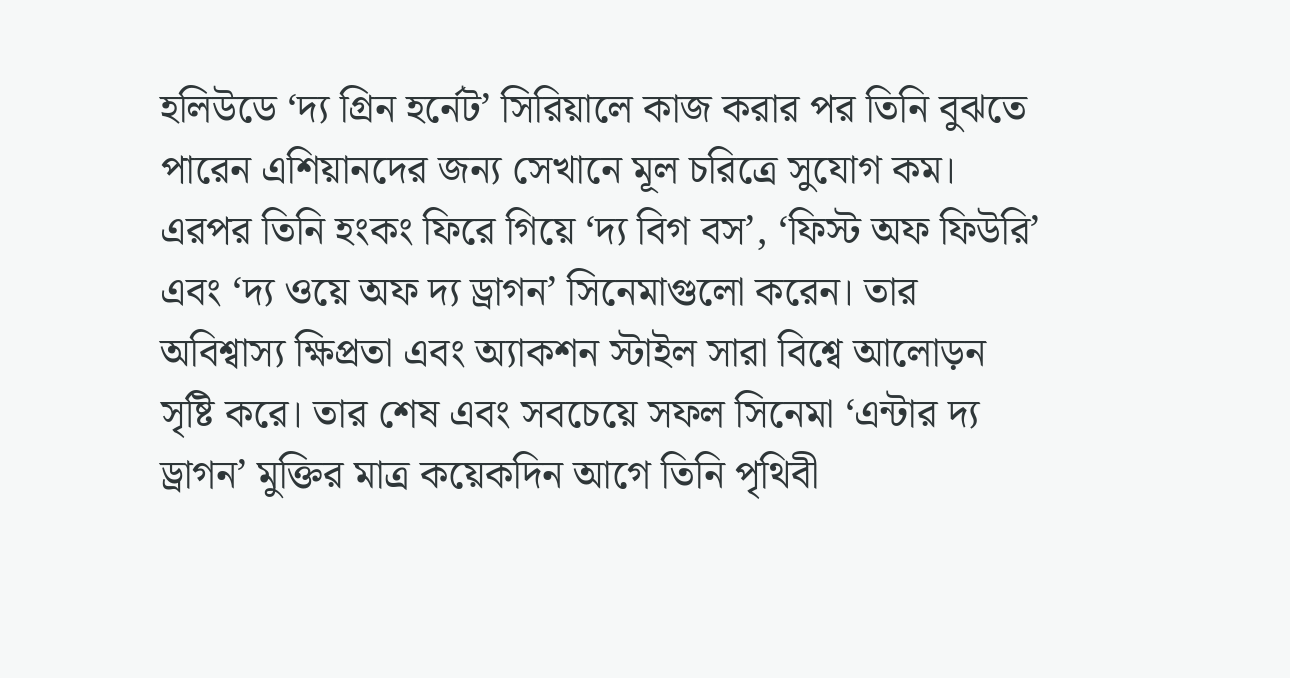হলিউডে ‘দ্য গ্রিন হর্নেট’ সিরিয়ালে কাজ করার পর তিনি বুঝতে পারেন এশিয়ানদের জন্য সেখানে মূল চরিত্রে সুযোগ কম। এরপর তিনি হংকং ফিরে গিয়ে ‘দ্য বিগ বস’, ‘ফিস্ট অফ ফিউরি’ এবং ‘দ্য ওয়ে অফ দ্য ড্রাগন’ সিনেমাগুলো করেন। তার অবিশ্বাস্য ক্ষিপ্রতা এবং অ্যাকশন স্টাইল সারা বিশ্বে আলোড়ন সৃষ্টি করে। তার শেষ এবং সবচেয়ে সফল সিনেমা ‘এন্টার দ্য ড্রাগন’ মুক্তির মাত্র কয়েকদিন আগে তিনি পৃথিবী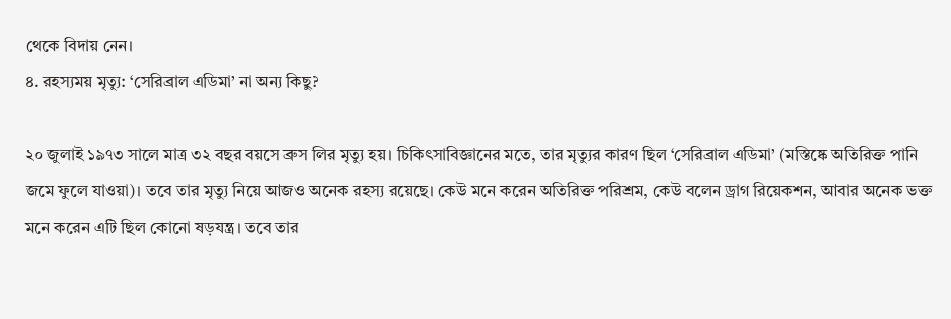থেকে বিদায় নেন।
৪. রহস্যময় মৃত্যু: ‘সেরিব্রাল এডিমা’ না অন্য কিছু?

২০ জুলাই ১৯৭৩ সালে মাত্র ৩২ বছর বয়সে ব্রুস লির মৃত্যু হয়। চিকিৎসাবিজ্ঞানের মতে, তার মৃত্যুর কারণ ছিল ‘সেরিব্রাল এডিমা’ (মস্তিষ্কে অতিরিক্ত পানি জমে ফুলে যাওয়া)। তবে তার মৃত্যু নিয়ে আজও অনেক রহস্য রয়েছে। কেউ মনে করেন অতিরিক্ত পরিশ্রম, কেউ বলেন ড্রাগ রিয়েকশন, আবার অনেক ভক্ত মনে করেন এটি ছিল কোনো ষড়যন্ত্র। তবে তার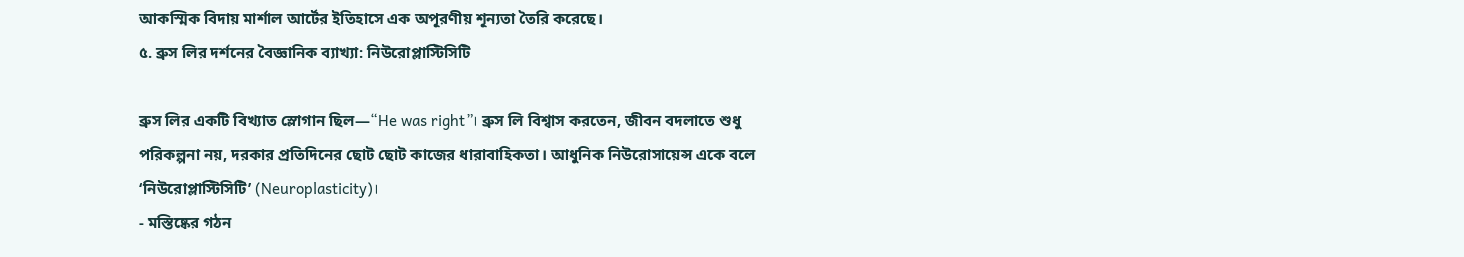আকস্মিক বিদায় মার্শাল আর্টের ইতিহাসে এক অপূরণীয় শূন্যতা তৈরি করেছে।
৫. ব্রুস লির দর্শনের বৈজ্ঞানিক ব্যাখ্যা: নিউরোপ্লাস্টিসিটি

ব্রুস লির একটি বিখ্যাত স্লোগান ছিল—“He was right”। ব্রুস লি বিশ্বাস করতেন, জীবন বদলাতে শুধু পরিকল্পনা নয়, দরকার প্রতিদিনের ছোট ছোট কাজের ধারাবাহিকতা। আধুনিক নিউরোসায়েন্স একে বলে ‘নিউরোপ্লাস্টিসিটি’ (Neuroplasticity)।
- মস্তিষ্কের গঠন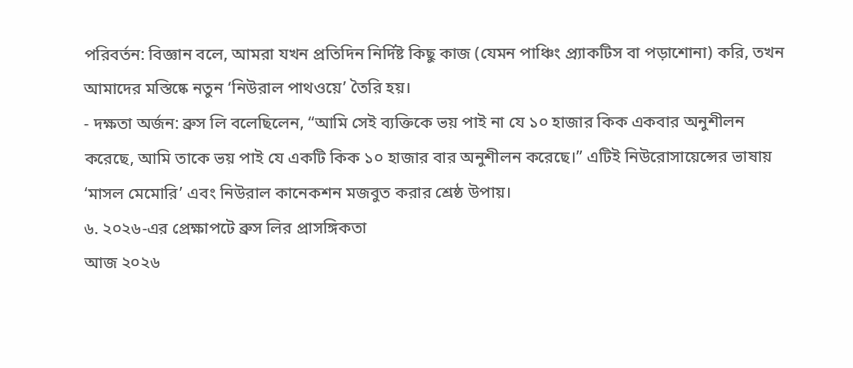পরিবর্তন: বিজ্ঞান বলে, আমরা যখন প্রতিদিন নির্দিষ্ট কিছু কাজ (যেমন পাঞ্চিং প্র্যাকটিস বা পড়াশোনা) করি, তখন আমাদের মস্তিষ্কে নতুন ‘নিউরাল পাথওয়ে’ তৈরি হয়।
- দক্ষতা অর্জন: ব্রুস লি বলেছিলেন, “আমি সেই ব্যক্তিকে ভয় পাই না যে ১০ হাজার কিক একবার অনুশীলন করেছে, আমি তাকে ভয় পাই যে একটি কিক ১০ হাজার বার অনুশীলন করেছে।” এটিই নিউরোসায়েন্সের ভাষায় ‘মাসল মেমোরি’ এবং নিউরাল কানেকশন মজবুত করার শ্রেষ্ঠ উপায়।
৬. ২০২৬-এর প্রেক্ষাপটে ব্রুস লির প্রাসঙ্গিকতা
আজ ২০২৬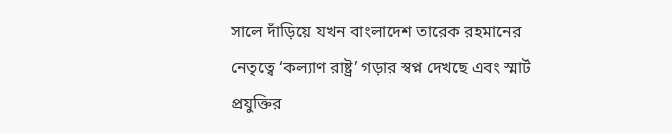সালে দাঁড়িয়ে যখন বাংলাদেশ তারেক রহমানের নেতৃত্বে ‘কল্যাণ রাষ্ট্র’ গড়ার স্বপ্ন দেখছে এবং স্মার্ট প্রযুক্তির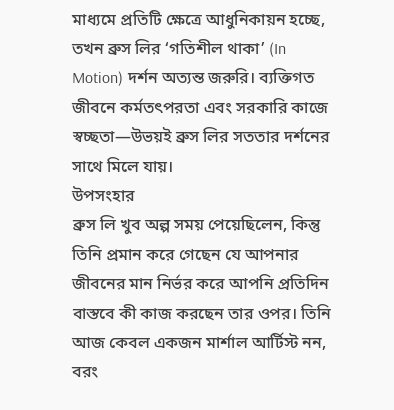মাধ্যমে প্রতিটি ক্ষেত্রে আধুনিকায়ন হচ্ছে, তখন ব্রুস লির ‘গতিশীল থাকা’ (In Motion) দর্শন অত্যন্ত জরুরি। ব্যক্তিগত জীবনে কর্মতৎপরতা এবং সরকারি কাজে স্বচ্ছতা—উভয়ই ব্রুস লির সততার দর্শনের সাথে মিলে যায়।
উপসংহার
ব্রুস লি খুব অল্প সময় পেয়েছিলেন, কিন্তু তিনি প্রমান করে গেছেন যে আপনার জীবনের মান নির্ভর করে আপনি প্রতিদিন বাস্তবে কী কাজ করছেন তার ওপর। তিনি আজ কেবল একজন মার্শাল আর্টিস্ট নন, বরং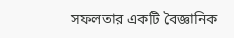সফলতার একটি বৈজ্ঞানিক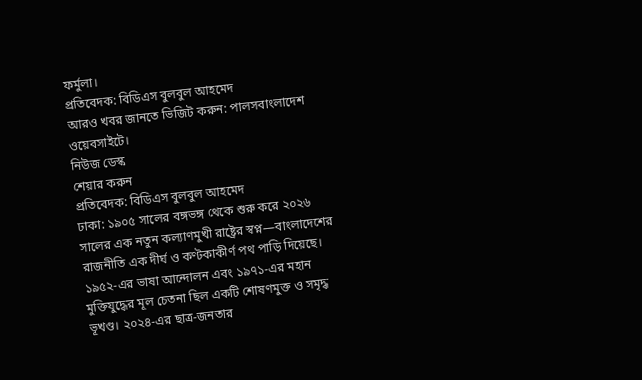ফর্মুলা।
প্রতিবেদক: বিডিএস বুলবুল আহমেদ
আরও খবর জানতে ভিজিট করুন: পালসবাংলাদেশ ওয়েবসাইটে।
নিউজ ডেস্ক
শেয়ার করুন
প্রতিবেদক: বিডিএস বুলবুল আহমেদ
ঢাকা: ১৯০৫ সালের বঙ্গভঙ্গ থেকে শুরু করে ২০২৬ সালের এক নতুন কল্যাণমুখী রাষ্ট্রের স্বপ্ন—বাংলাদেশের রাজনীতি এক দীর্ঘ ও কণ্টকাকীর্ণ পথ পাড়ি দিয়েছে। ১৯৫২-এর ভাষা আন্দোলন এবং ১৯৭১-এর মহান মুক্তিযুদ্ধের মূল চেতনা ছিল একটি শোষণমুক্ত ও সমৃদ্ধ ভূখণ্ড। ২০২৪-এর ছাত্র-জনতার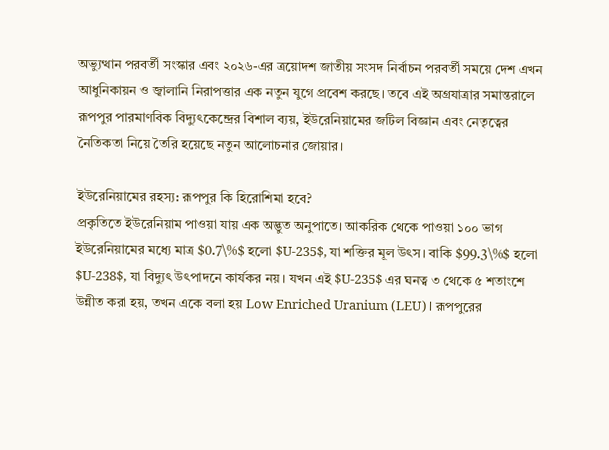অভ্যুত্থান পরবর্তী সংস্কার এবং ২০২৬-এর ত্রয়োদশ জাতীয় সংসদ নির্বাচন পরবর্তী সময়ে দেশ এখন আধুনিকায়ন ও জ্বালানি নিরাপত্তার এক নতুন যুগে প্রবেশ করছে। তবে এই অগ্রযাত্রার সমান্তরালে রূপপুর পারমাণবিক বিদ্যুৎকেন্দ্রের বিশাল ব্যয়, ইউরেনিয়ামের জটিল বিজ্ঞান এবং নেতৃত্বের নৈতিকতা নিয়ে তৈরি হয়েছে নতুন আলোচনার জোয়ার।

ইউরেনিয়ামের রহস্য: রূপপুর কি হিরোশিমা হবে?
প্রকৃতিতে ইউরেনিয়াম পাওয়া যায় এক অদ্ভুত অনুপাতে। আকরিক থেকে পাওয়া ১০০ ভাগ ইউরেনিয়ামের মধ্যে মাত্র $0.7\%$ হলো $U-235$, যা শক্তির মূল উৎস। বাকি $99.3\%$ হলো $U-238$, যা বিদ্যুৎ উৎপাদনে কার্যকর নয়। যখন এই $U-235$ এর ঘনত্ব ৩ থেকে ৫ শতাংশে উন্নীত করা হয়, তখন একে বলা হয় Low Enriched Uranium (LEU)। রূপপুরের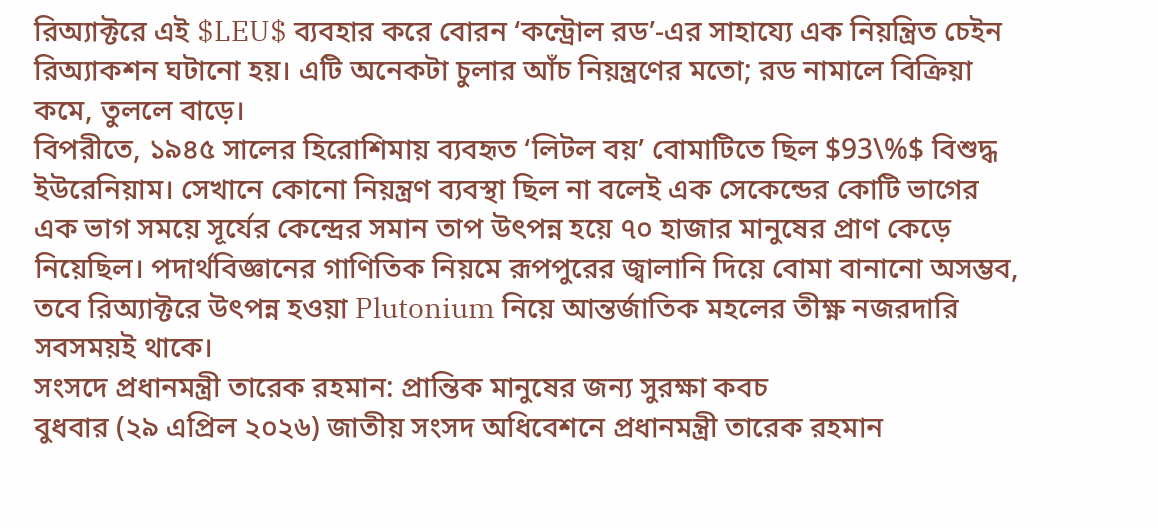রিঅ্যাক্টরে এই $LEU$ ব্যবহার করে বোরন ‘কন্ট্রোল রড’-এর সাহায্যে এক নিয়ন্ত্রিত চেইন রিঅ্যাকশন ঘটানো হয়। এটি অনেকটা চুলার আঁচ নিয়ন্ত্রণের মতো; রড নামালে বিক্রিয়া কমে, তুললে বাড়ে।
বিপরীতে, ১৯৪৫ সালের হিরোশিমায় ব্যবহৃত ‘লিটল বয়’ বোমাটিতে ছিল $93\%$ বিশুদ্ধ ইউরেনিয়াম। সেখানে কোনো নিয়ন্ত্রণ ব্যবস্থা ছিল না বলেই এক সেকেন্ডের কোটি ভাগের এক ভাগ সময়ে সূর্যের কেন্দ্রের সমান তাপ উৎপন্ন হয়ে ৭০ হাজার মানুষের প্রাণ কেড়ে নিয়েছিল। পদার্থবিজ্ঞানের গাণিতিক নিয়মে রূপপুরের জ্বালানি দিয়ে বোমা বানানো অসম্ভব, তবে রিঅ্যাক্টরে উৎপন্ন হওয়া Plutonium নিয়ে আন্তর্জাতিক মহলের তীক্ষ্ণ নজরদারি সবসময়ই থাকে।
সংসদে প্রধানমন্ত্রী তারেক রহমান: প্রান্তিক মানুষের জন্য সুরক্ষা কবচ
বুধবার (২৯ এপ্রিল ২০২৬) জাতীয় সংসদ অধিবেশনে প্রধানমন্ত্রী তারেক রহমান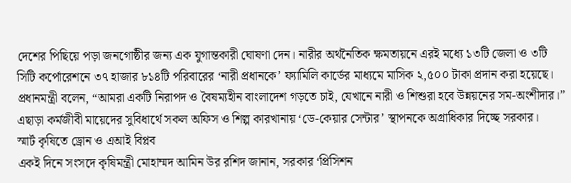দেশের পিছিয়ে পড়া জনগোষ্ঠীর জন্য এক যুগান্তকারী ঘোষণা দেন। নারীর অর্থনৈতিক ক্ষমতায়নে এরই মধ্যে ১৩টি জেলা ও ৩টি সিটি কর্পোরেশনে ৩৭ হাজার ৮১৪টি পরিবারের ‘নারী প্রধানকে’ ফ্যামিলি কার্ডের মাধ্যমে মাসিক ২,৫০০ টাকা প্রদান করা হয়েছে। প্রধানমন্ত্রী বলেন, “আমরা একটি নিরাপদ ও বৈষম্যহীন বাংলাদেশ গড়তে চাই, যেখানে নারী ও শিশুরা হবে উন্নয়নের সম-অংশীদার।” এছাড়া কর্মজীবী মায়েদের সুবিধার্থে সকল অফিস ও শিল্প কারখানায় ‘ডে-কেয়ার সেন্টার’ স্থাপনকে অগ্রাধিকার দিচ্ছে সরকার।
স্মার্ট কৃষিতে ড্রোন ও এআই বিপ্লব
একই দিনে সংসদে কৃষিমন্ত্রী মোহাম্মদ আমিন উর রশিদ জানান, সরকার ‘প্রিসিশন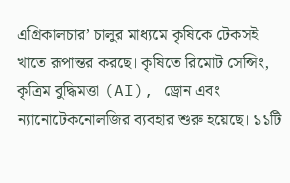এগ্রিকালচার’ চালুর মাধ্যমে কৃষিকে টেকসই খাতে রূপান্তর করছে। কৃষিতে রিমোট সেন্সিং, কৃত্রিম বুদ্ধিমত্তা (AI), ড্রোন এবং ন্যানোটেকনোলজির ব্যবহার শুরু হয়েছে। ১১টি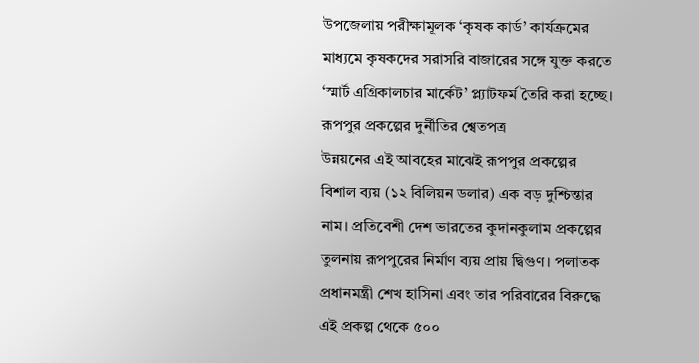উপজেলায় পরীক্ষামূলক ‘কৃষক কার্ড’ কার্যক্রমের মাধ্যমে কৃষকদের সরাসরি বাজারের সঙ্গে যুক্ত করতে ‘স্মার্ট এগ্রিকালচার মার্কেট’ প্ল্যাটফর্ম তৈরি করা হচ্ছে।
রূপপুর প্রকল্পের দুর্নীতির শ্বেতপত্র
উন্নয়নের এই আবহের মাঝেই রূপপুর প্রকল্পের বিশাল ব্যয় (১২ বিলিয়ন ডলার) এক বড় দুশ্চিন্তার নাম। প্রতিবেশী দেশ ভারতের কুদানকুলাম প্রকল্পের তুলনায় রূপপুরের নির্মাণ ব্যয় প্রায় দ্বিগুণ। পলাতক প্রধানমন্ত্রী শেখ হাসিনা এবং তার পরিবারের বিরুদ্ধে এই প্রকল্প থেকে ৫০০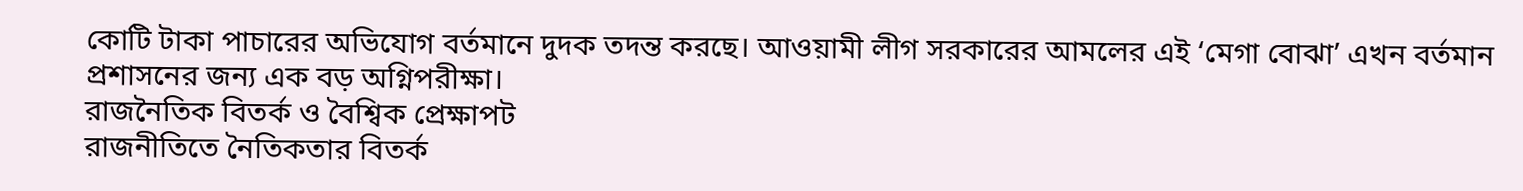কোটি টাকা পাচারের অভিযোগ বর্তমানে দুদক তদন্ত করছে। আওয়ামী লীগ সরকারের আমলের এই ‘মেগা বোঝা’ এখন বর্তমান প্রশাসনের জন্য এক বড় অগ্নিপরীক্ষা।
রাজনৈতিক বিতর্ক ও বৈশ্বিক প্রেক্ষাপট
রাজনীতিতে নৈতিকতার বিতর্ক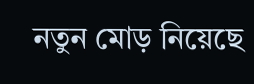নতুন মোড় নিয়েছে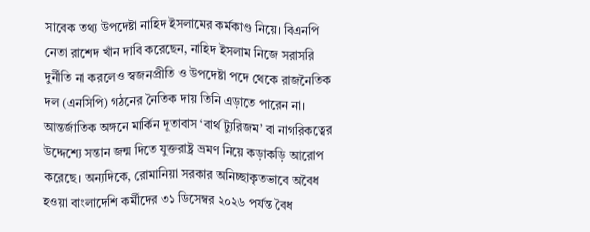সাবেক তথ্য উপদেষ্টা নাহিদ ইসলামের কর্মকাণ্ড নিয়ে। বিএনপি নেতা রাশেদ খাঁন দাবি করেছেন, নাহিদ ইসলাম নিজে সরাসরি দুর্নীতি না করলেও স্বজনপ্রীতি ও উপদেষ্টা পদে থেকে রাজনৈতিক দল (এনসিপি) গঠনের নৈতিক দায় তিনি এড়াতে পারেন না।
আন্তর্জাতিক অঙ্গনে মার্কিন দূতাবাস ‘বার্থ ট্যুরিজম’ বা নাগরিকত্বের উদ্দেশ্যে সন্তান জন্ম দিতে যুক্তরাষ্ট্র ভ্রমণ নিয়ে কড়াকড়ি আরোপ করেছে। অন্যদিকে, রোমানিয়া সরকার অনিচ্ছাকৃতভাবে অবৈধ হওয়া বাংলাদেশি কর্মীদের ৩১ ডিসেম্বর ২০২৬ পর্যন্ত বৈধ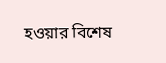হওয়ার বিশেষ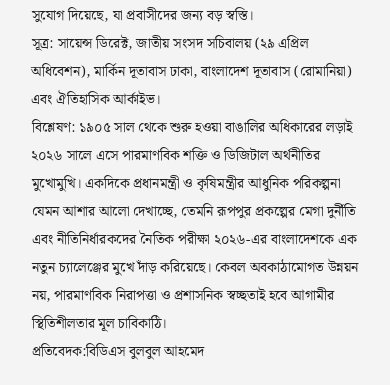সুযোগ দিয়েছে, যা প্রবাসীদের জন্য বড় স্বস্তি।
সূত্র: সায়েন্স ডিরেক্ট, জাতীয় সংসদ সচিবালয় (২৯ এপ্রিল অধিবেশন), মার্কিন দূতাবাস ঢাকা, বাংলাদেশ দূতাবাস (রোমানিয়া) এবং ঐতিহাসিক আর্কাইভ।
বিশ্লেষণ: ১৯০৫ সাল থেকে শুরু হওয়া বাঙালির অধিকারের লড়াই ২০২৬ সালে এসে পারমাণবিক শক্তি ও ডিজিটাল অর্থনীতির মুখোমুখি। একদিকে প্রধানমন্ত্রী ও কৃষিমন্ত্রীর আধুনিক পরিকল্পনা যেমন আশার আলো দেখাচ্ছে, তেমনি রূপপুর প্রকল্পের মেগা দুর্নীতি এবং নীতিনির্ধারকদের নৈতিক পরীক্ষা ২০২৬-এর বাংলাদেশকে এক নতুন চ্যালেঞ্জের মুখে দাঁড় করিয়েছে। কেবল অবকাঠামোগত উন্নয়ন নয়, পারমাণবিক নিরাপত্তা ও প্রশাসনিক স্বচ্ছতাই হবে আগামীর স্থিতিশীলতার মূল চাবিকাঠি।
প্রতিবেদক:বিডিএস বুলবুল আহমেদ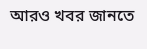আরও খবর জানতে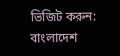ভিজিট করুন: বাংলাদেশ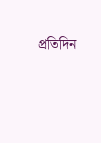প্রতিদিন